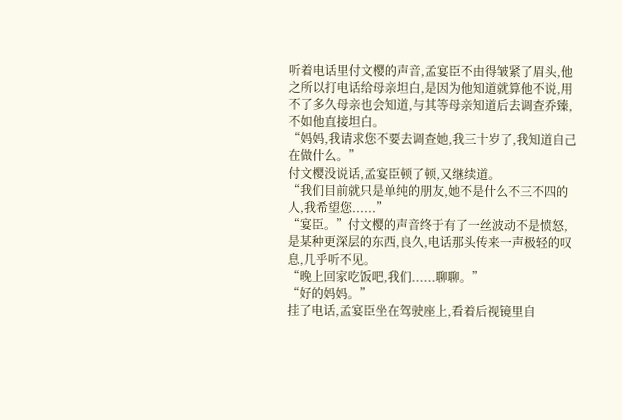听着电话里付文樱的声音,孟宴臣不由得皱紧了眉头,他之所以打电话给母亲坦白,是因为他知道就算他不说,用不了多久母亲也会知道,与其等母亲知道后去调查乔臻,不如他直接坦白。
“妈妈,我请求您不要去调查她,我三十岁了,我知道自己在做什么。”
付文樱没说话,孟宴臣顿了顿,又继续道。
“我们目前就只是单纯的朋友,她不是什么不三不四的人,我希望您......”
“宴臣。”付文樱的声音终于有了一丝波动不是愤怒,是某种更深层的东西,良久,电话那头传来一声极轻的叹息,几乎听不见。
“晚上回家吃饭吧,我们......聊聊。”
“好的妈妈。”
挂了电话,孟宴臣坐在驾驶座上,看着后视镜里自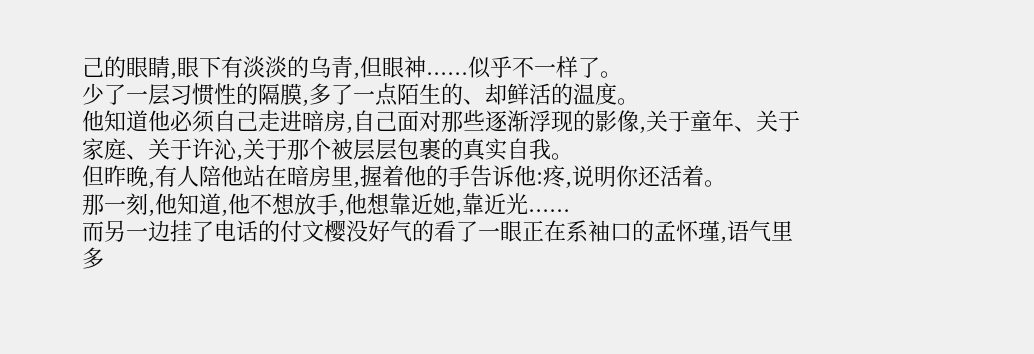己的眼睛,眼下有淡淡的乌青,但眼神......似乎不一样了。
少了一层习惯性的隔膜,多了一点陌生的、却鲜活的温度。
他知道他必须自己走进暗房,自己面对那些逐渐浮现的影像,关于童年、关于家庭、关于许沁,关于那个被层层包裹的真实自我。
但昨晚,有人陪他站在暗房里,握着他的手告诉他:疼,说明你还活着。
那一刻,他知道,他不想放手,他想靠近她,靠近光......
而另一边挂了电话的付文樱没好气的看了一眼正在系袖口的孟怀瑾,语气里多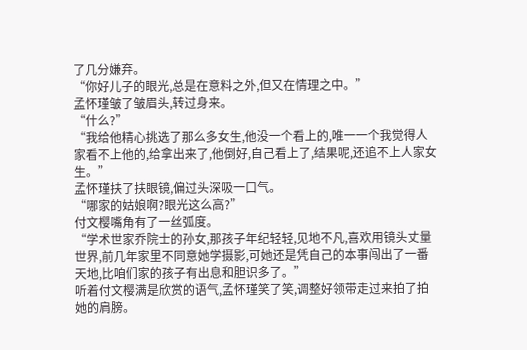了几分嫌弃。
“你好儿子的眼光,总是在意料之外,但又在情理之中。”
孟怀瑾皱了皱眉头,转过身来。
“什么?”
“我给他精心挑选了那么多女生,他没一个看上的,唯一一个我觉得人家看不上他的,给拿出来了,他倒好,自己看上了,结果呢,还追不上人家女生。”
孟怀瑾扶了扶眼镜,偏过头深吸一口气。
“哪家的姑娘啊?眼光这么高?”
付文樱嘴角有了一丝弧度。
“学术世家乔院士的孙女,那孩子年纪轻轻,见地不凡,喜欢用镜头丈量世界,前几年家里不同意她学摄影,可她还是凭自己的本事闯出了一番天地,比咱们家的孩子有出息和胆识多了。”
听着付文樱满是欣赏的语气,孟怀瑾笑了笑,调整好领带走过来拍了拍她的肩膀。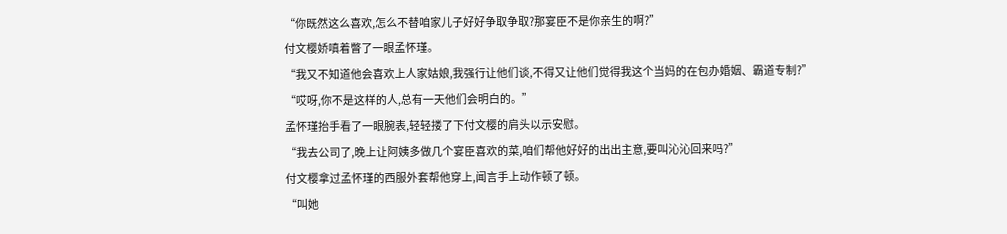“你既然这么喜欢,怎么不替咱家儿子好好争取争取?那宴臣不是你亲生的啊?”
付文樱娇嗔着瞥了一眼孟怀瑾。
“我又不知道他会喜欢上人家姑娘,我强行让他们谈,不得又让他们觉得我这个当妈的在包办婚姻、霸道专制?”
“哎呀,你不是这样的人,总有一天他们会明白的。”
孟怀瑾抬手看了一眼腕表,轻轻搂了下付文樱的肩头以示安慰。
“我去公司了,晚上让阿姨多做几个宴臣喜欢的菜,咱们帮他好好的出出主意,要叫沁沁回来吗?”
付文樱拿过孟怀瑾的西服外套帮他穿上,闻言手上动作顿了顿。
“叫她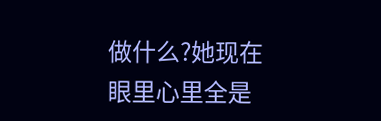做什么?她现在眼里心里全是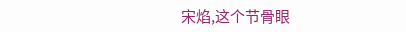宋焰,这个节骨眼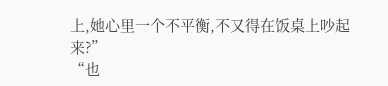上,她心里一个不平衡,不又得在饭桌上吵起来?”
“也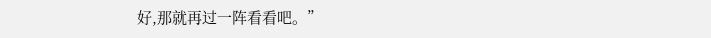好,那就再过一阵看看吧。”